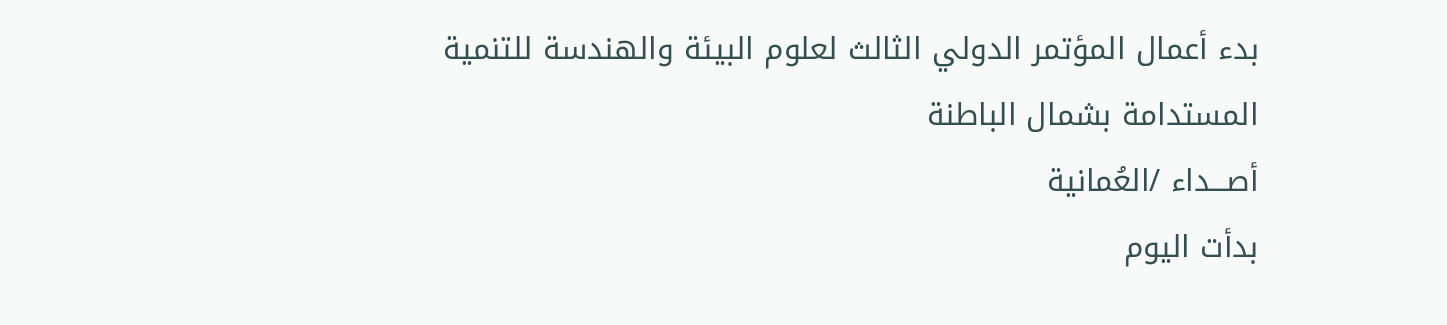بدء أعمال المؤتمر الدولي الثالث لعلوم البيئة والهندسة للتنمية المستدامة بشمال الباطنة
أصـــداء /العُمانية
بدأت اليوم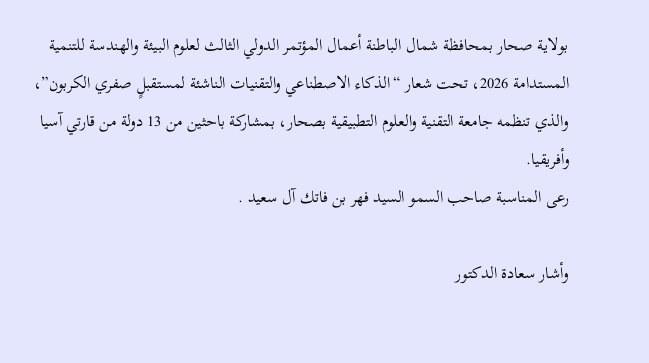بولاية صحار بمحافظة شمال الباطنة أعمال المؤتمر الدولي الثالث لعلوم البيئة والهندسة للتنمية المستدامة 2026، تحت شعار “الذكاء الاصطناعي والتقنيات الناشئة لمستقبلٍ صفري الكربون”، والذي تنظمه جامعة التقنية والعلوم التطبيقية بصحار، بمشاركة باحثين من 13 دولة من قارتي آسيا وأفريقيا.
رعى المناسبة صاحب السمو السيد فهر بن فاتك آل سعيد .

وأشار سعادة الدكتور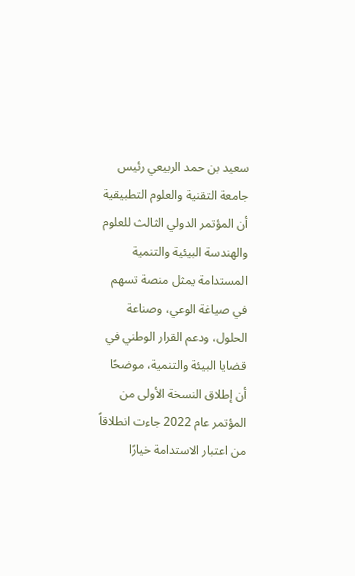سعيد بن حمد الربيعي رئيس جامعة التقنية والعلوم التطبيقية أن المؤتمر الدولي الثالث للعلوم والهندسة البيئية والتنمية المستدامة يمثل منصة تسهم في صياغة الوعي، وصناعة الحلول، ودعم القرار الوطني في قضايا البيئة والتنمية، موضحًا أن إطلاق النسخة الأولى من المؤتمر عام 2022 جاءت انطلاقاً من اعتبار الاستدامة خيارًا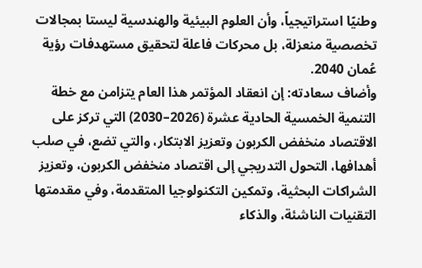وطنيًا استراتيجياً، وأن العلوم البيئية والهندسية ليستا بمجالات تخصصية منعزلة، بل محركات فاعلة لتحقيق مستهدفات رؤية عُمان 2040.
وأضاف سعادته: إن انعقاد المؤتمر هذا العام يتزامن مع خطة التنمية الخمسية الحادية عشرة (2026–2030) التي تركز على الاقتصاد منخفض الكربون وتعزيز الابتكار، والتي تضع، في صلب أهدافها، التحول التدريجي إلى اقتصاد منخفض الكربون، وتعزيز الشراكات البحثية، وتمكين التكنولوجيا المتقدمة، وفي مقدمتها التقنيات الناشئة، والذكاء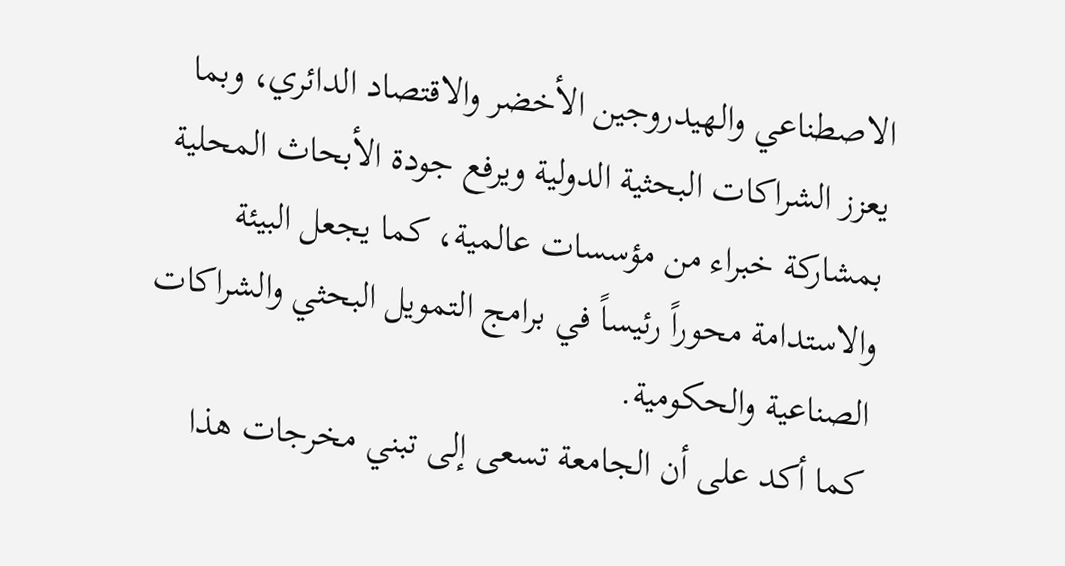الاصطناعي والهيدروجين الأخضر والاقتصاد الدائري، وبما يعزز الشراكات البحثية الدولية ويرفع جودة الأبحاث المحلية بمشاركة خبراء من مؤسسات عالمية، كما يجعل البيئة والاستدامة محوراً رئيساً في برامج التمويل البحثي والشراكات الصناعية والحكومية.
كما أكد على أن الجامعة تسعى إلى تبني مخرجات هذا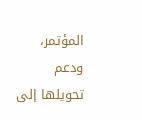المؤتمر، ودعم تحويلها إلى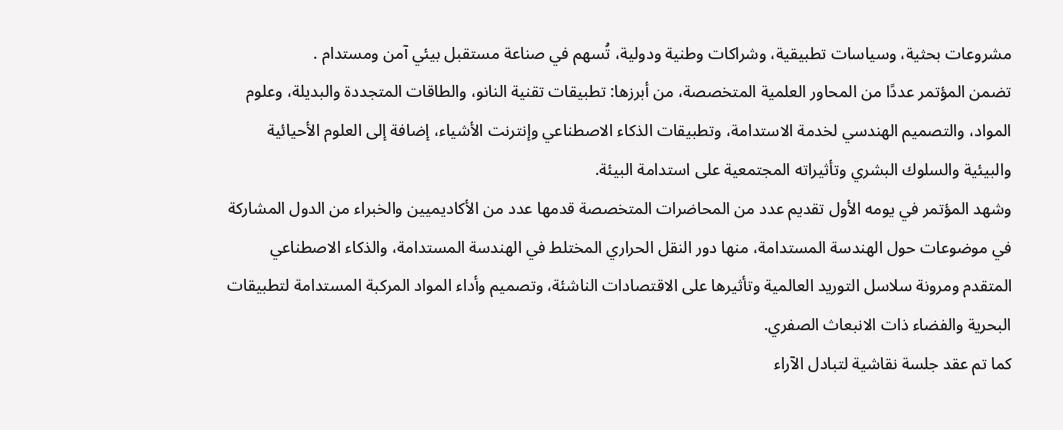مشروعات بحثية، وسياسات تطبيقية، وشراكات وطنية ودولية، تُسهم في صناعة مستقبل بيئي آمن ومستدام .
تضمن المؤتمر عددًا من المحاور العلمية المتخصصة، من أبرزها: تطبيقات تقنية النانو، والطاقات المتجددة والبديلة، وعلوم المواد، والتصميم الهندسي لخدمة الاستدامة، وتطبيقات الذكاء الاصطناعي وإنترنت الأشياء، إضافة إلى العلوم الأحيائية والبيئية والسلوك البشري وتأثيراته المجتمعية على استدامة البيئة.
وشهد المؤتمر في يومه الأول تقديم عدد من المحاضرات المتخصصة قدمها عدد من الأكاديميين والخبراء من الدول المشاركة في موضوعات حول الهندسة المستدامة، منها دور النقل الحراري المختلط في الهندسة المستدامة، والذكاء الاصطناعي المتقدم ومرونة سلاسل التوريد العالمية وتأثيرها على الاقتصادات الناشئة، وتصميم وأداء المواد المركبة المستدامة لتطبيقات البحرية والفضاء ذات الانبعاث الصفري.
كما تم عقد جلسة نقاشية لتبادل الآراء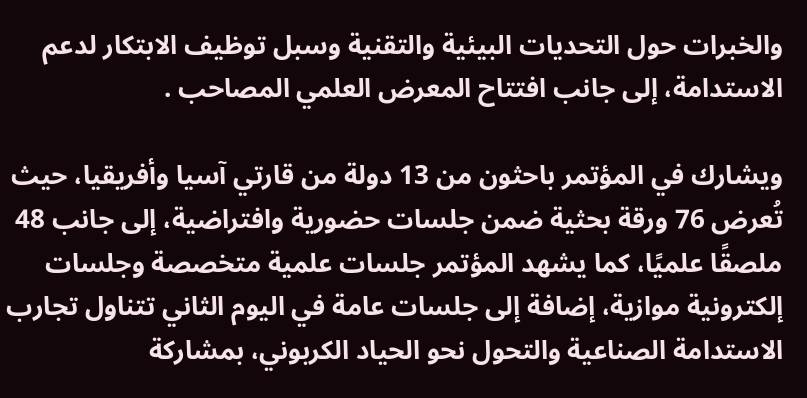والخبرات حول التحديات البيئية والتقنية وسبل توظيف الابتكار لدعم الاستدامة، إلى جانب افتتاح المعرض العلمي المصاحب .

ويشارك في المؤتمر باحثون من 13 دولة من قارتي آسيا وأفريقيا، حيث تُعرض 76 ورقة بحثية ضمن جلسات حضورية وافتراضية، إلى جانب 48 ملصقًا علميًا، كما يشهد المؤتمر جلسات علمية متخصصة وجلسات إلكترونية موازية، إضافة إلى جلسات عامة في اليوم الثاني تتناول تجارب الاستدامة الصناعية والتحول نحو الحياد الكربوني، بمشاركة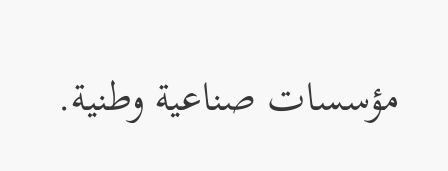مؤسسات صناعية وطنية.